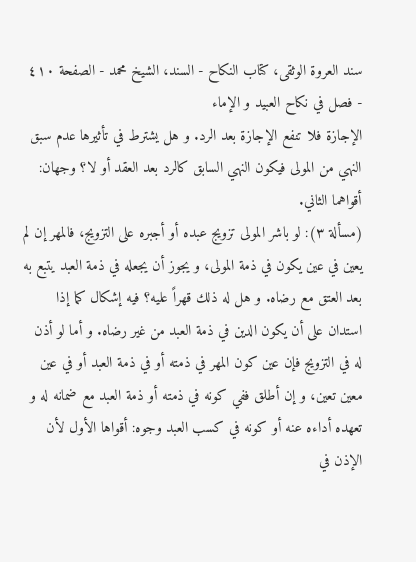سند العروة الوثقى، كتاب النكاح - السند، الشيخ محمد - الصفحة ٤١٠ - فصل في نكاح العبيد و الإماء
الإجازة فلا تنفع الإجازة بعد الرد. و هل يشترط في تأثيرها عدم سبق النهي من المولى فيكون النهي السابق كالرد بعد العقد أو لا؟ وجهان: أقواهما الثاني.
(مسألة ٣): لو باشر المولى تزويج عبده أو أجبره على التزويج، فالمهر إن لم يعين في عين يكون في ذمة المولى، و يجوز أن يجعله في ذمة العبد يتبع به بعد العتق مع رضاه. و هل له ذلك قهراً عليه؟ فيه إشكال كما إذا استدان على أن يكون الدين في ذمة العبد من غير رضاه. و أما لو أذن له في التزويج فإن عين كون المهر في ذمته أو في ذمة العبد أو في عين معين تعين، و إن أطلق ففي كونه في ذمته أو ذمة العبد مع ضمانه له و تعهده أداءه عنه أو كونه في كسب العبد وجوه: أقواها الأول لأن الإذن في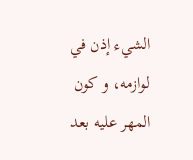الشيء إذن في لوازمه، و كون المهر عليه بعد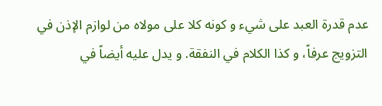عدم قدرة العبد على شيء و كونه كلا على مولاه من لوازم الإذن في التزويج عرفاً، و كذا الكلام في النفقة. و يدل عليه أيضاً في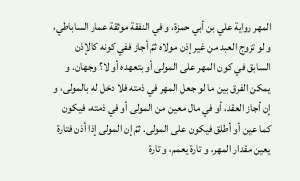المهر رواية علي بن أبي حمزة، و في النفقة موثقة عمار الساباطي، و لو تزوج العبد من غير إذن مولاه ثمّ أجاز ففي كونه كالإذن السابق في كون المهر على المولى أو بتعهده أو لا؟ وجهان. و يمكن الفرق بين ما لو جعل المهر في ذمته فلا دخل له بالمولى، و إن أجاز العقد، أو في مال معين من المولى أو في ذمته، فيكون كما عين أو أطلق فيكون على المولى. ثمّ إن المولى إذا أذن فتارة يعين مقدار المهر، و تارة يعمم، و تارة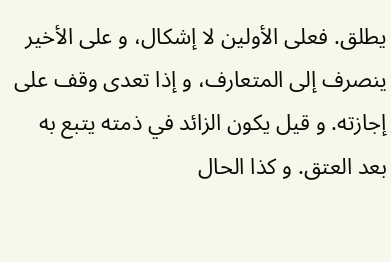يطلق. فعلى الأولين لا إشكال، و على الأخير ينصرف إلى المتعارف، و إذا تعدى وقف على إجازته. و قيل يكون الزائد في ذمته يتبع به بعد العتق. و كذا الحال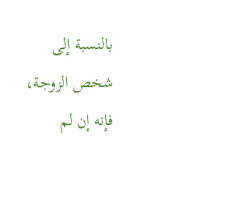بالنسبة إلى شخص الزوجة، فإنه إن لم